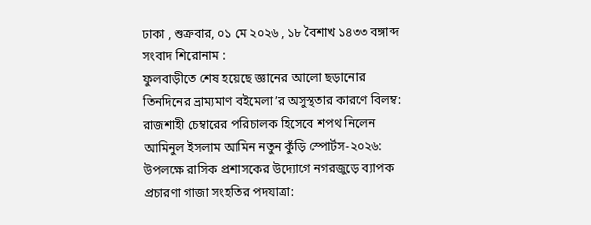ঢাকা , শুক্রবার, ০১ মে ২০২৬ , ১৮ বৈশাখ ১৪৩৩ বঙ্গাব্দ
সংবাদ শিরোনাম :
ফুলবাড়ীতে শেষ হয়েছে জ্ঞানের আলো ছড়ানোর তিনদিনের ভ্রাম্যমাণ বইমেলা’র অসুস্থতার কারণে বিলম্ব: রাজশাহী চেম্বারের পরিচালক হিসেবে শপথ নিলেন আমিনুল ইসলাম আমিন নতুন কুঁড়ি স্পোর্টস-২০২৬: উপলক্ষে রাসিক প্রশাসকের উদ্যোগে নগরজুড়ে ব্যাপক প্রচারণা গাজা সংহতির পদযাত্রা: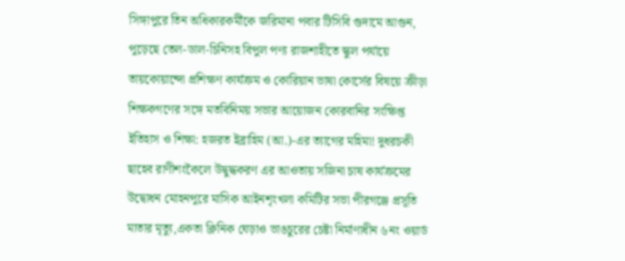সিঙ্গাপুরে তিন অধিকারকর্মীকে জরিমানা পবার টিসিবি গুদামে আগুন, পুড়েছে তেল-ডাল-চিনিসহ বিপুল পণ্য রাজশাহীতে স্কুল পর্যায়ে তায়কোয়ান্দো প্রশিক্ষণ কার্যক্রম ও কোরিয়ান ভাষা কোর্সের বিষয়ে ক্রীড়া শিক্ষকগণের সঙ্গে মতবিনিময় সভার আয়োজন কোরবানির সংক্ষিপ্ত ইতিহাস ও শিক্ষা: হজরত ইব্রাহিম (আ.)-এর ত্যাগের মহিমা! দুধরচকী ছাহেব রাণীশংকৈলে উদ্বুদ্ধকরণ এর আওতায় সজিনা চাষ কার্যক্রমের উদ্বোধন মোহনপুরে মাসিক আইনশৃংখলা কমিটির সভা পীরগঞ্জে প্রসূতি মাতার মৃত্যু,একতা ক্লিনিক ঘেড়াও ভাঙচুরের চেষ্টা নির্মাণাধীন ৬নং ওয়ার্ড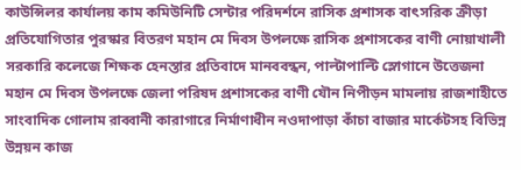কাউন্সিলর কার্যালয় কাম কমিউনিটি সেন্টার পরিদর্শনে রাসিক প্রশাসক বাৎসরিক ক্রীড়া প্রতিযোগিতার পুরস্কার বিতরণ মহান মে দিবস উপলক্ষে রাসিক প্রশাসকের বাণী নোয়াখালী সরকারি কলেজে শিক্ষক হেনস্তার প্রতিবাদে মানববন্ধন, পাল্টাপাল্টি স্লোগানে উত্তেজনা মহান মে দিবস উপলক্ষে জেলা পরিষদ প্রশাসকের বাণী যৌন নিপীড়ন মামলায় রাজশাহীতে সাংবাদিক গোলাম রাব্বানী কারাগারে নির্মাণাধীন নওদাপাড়া কাঁচা বাজার মার্কেটসহ বিভিন্ন উন্নয়ন কাজ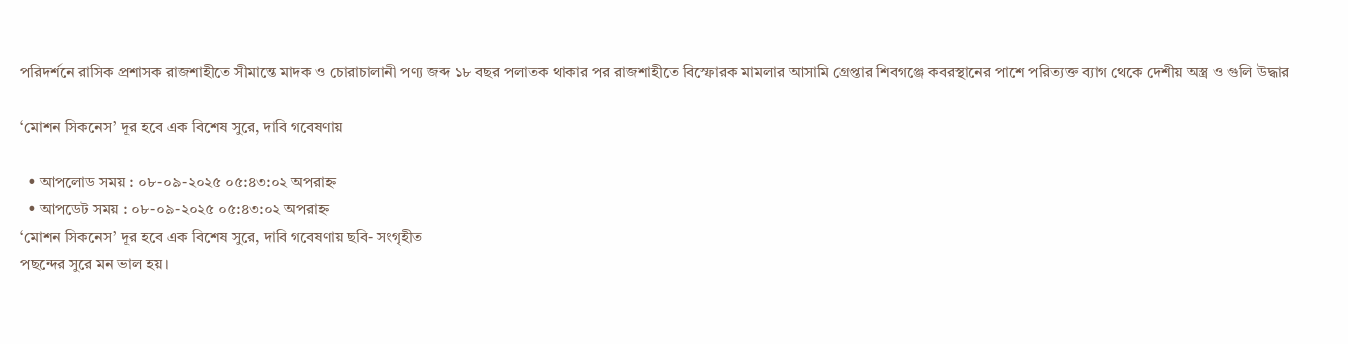পরিদর্শনে রাসিক প্রশাসক রাজশাহীতে সীমান্তে মাদক ও চোরাচালানী পণ্য জব্দ ১৮ বছর পলাতক থাকার পর রাজশাহীতে বিস্ফোরক মামলার আসামি গ্রেপ্তার শিবগঞ্জে কবরস্থানের পাশে পরিত্যক্ত ব্যাগ থেকে দেশীয় অস্ত্র ও গুলি উদ্ধার

‘মোশন সিকনেস’ দূর হবে এক বিশেষ সুরে, দাবি গবেষণায়

  • আপলোড সময় : ০৮-০৯-২০২৫ ০৫:৪৩:০২ অপরাহ্ন
  • আপডেট সময় : ০৮-০৯-২০২৫ ০৫:৪৩:০২ অপরাহ্ন
‘মোশন সিকনেস’ দূর হবে এক বিশেষ সুরে, দাবি গবেষণায় ছবি- সংগৃহীত
পছন্দের সুরে মন ভাল হয়।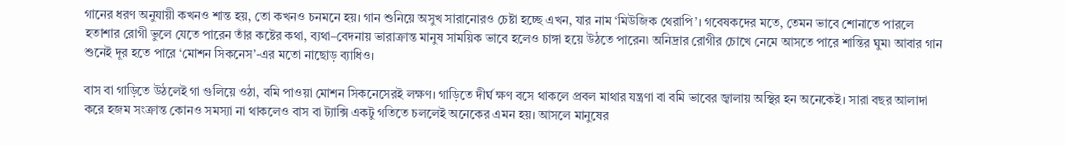গানের ধরণ অনুযায়ী কখনও শান্ত হয়, তো কখনও চনমনে হয়। গান শুনিয়ে অসুখ সারানোরও চেষ্টা হচ্ছে এখন, যার নাম ‘মিউজিক থেরাপি’। গবেষকদের মতে, তেমন ভাবে শোনাতে পারলে হতাশার রোগী ভুলে যেতে পারেন তাঁর কষ্টের কথা, ব্যথা–বেদনায় ভারাক্রান্ত মানুষ সাময়িক ভাবে হলেও চাঙ্গা হয়ে উঠতে পারেন৷ অনিদ্রার রোগীর চোখে নেমে আসতে পারে শান্তির ঘুম৷ আবার গান শুনেই দূর হতে পারে ‘মোশন সিকনেস’-এর মতো নাছোড় ব্যাধিও।

বাস বা গাড়িতে উঠলেই গা গুলিয়ে ওঠা, বমি পাওয়া মোশন সিকনেসেরই লক্ষণ। গাড়িতে দীর্ঘ ক্ষণ বসে থাকলে প্রবল মাথার যন্ত্রণা বা বমি ভাবের জ্বালায় অস্থির হন অনেকেই। সারা বছর আলাদা করে হজম সংক্রান্ত কোনও সমস্যা না থাকলেও বাস বা ট্যাক্সি একটু গতিতে চললেই অনেকের এমন হয়। আসলে মানুষের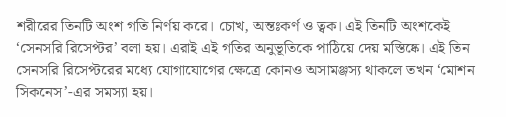শরীরের তিনটি অংশ গতি নির্ণয় করে। চোখ, অন্তঃকর্ণ ও ত্বক। এই তিনটি অংশকেই ‘সেনসরি রিসেপ্টর’ বলা হয়। এরাই এই গতির অনুভূতিকে পাঠিয়ে দেয় মস্তিষ্কে। এই তিন সেনসরি রিসেপ্টরের মধ্যে যোগাযোগের ক্ষেত্রে কোনও অসামঞ্জস্য থাকলে তখন ‘মোশন সিকনেস’-এর সমস্যা হয়।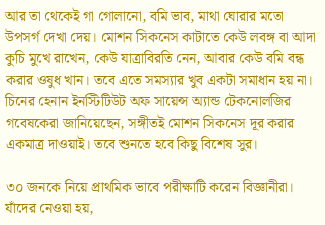আর তা থেকেই গা গোলানো, বমি ভাব, মাথা ঘোরার মতো উপসর্গ দেখা দেয়। মোশন সিকনেস কাটাতে কেউ লবঙ্গ বা আদা কুচি মুখে রাখেন, কেউ যাত্রাবিরতি নেন, আবার কেউ বমি বন্ধ করার ওষুধ খান। তবে এতে সমস্যার খুব একটা সমাধান হয় না। চিনের হেনান ইনস্টিটিউট অফ সায়েন্স অ্যান্ড টেকনোলজির গবেষকেরা জানিয়েছেন, সঙ্গীতই মোশন সিকনেস দূর করার একমাত্র দাওয়াই। তবে শুনতে হবে কিছু বিশেষ সুর।

৩০ জনকে নিয়ে প্রাথমিক ভাবে পরীক্ষাটি করেন বিজ্ঞানীরা। যাঁদের নেওয়া হয়,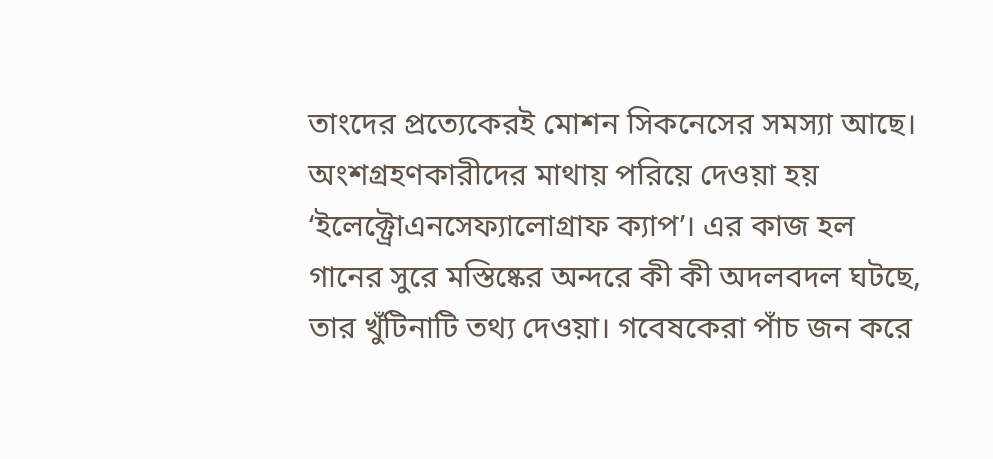তাংদের প্রত্যেকেরই মোশন সিকনেসের সমস্যা আছে। অংশগ্রহণকারীদের মাথায় পরিয়ে দেওয়া হয় ‘ইলেক্ট্রোএনসেফ্যালোগ্রাফ ক্যাপ’। এর কাজ হল গানের সুরে মস্তিষ্কের অন্দরে কী কী অদলবদল ঘটছে, তার খুঁটিনাটি তথ্য দেওয়া। গবেষকেরা পাঁচ জন করে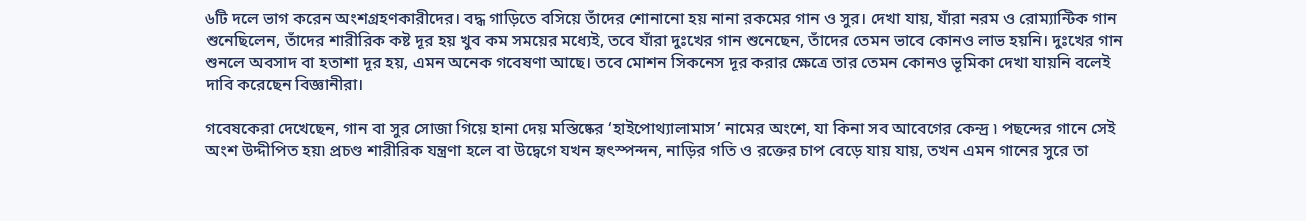৬টি দলে ভাগ করেন অংশগ্রহণকারীদের। বদ্ধ গাড়িতে বসিয়ে তাঁদের শোনানো হয় নানা রকমের গান ও সুর। দেখা যায়, যাঁরা নরম ও রোম্যান্টিক গান শুনেছিলেন, তাঁদের শারীরিক কষ্ট দূর হয় খুব কম সময়ের মধ্যেই, তবে যাঁরা দুঃখের গান শুনেছেন, তাঁদের তেমন ভাবে কোনও লাভ হয়নি। দুঃখের গান শুনলে অবসাদ বা হতাশা দূর হয়, এমন অনেক গবেষণা আছে। তবে মোশন সিকনেস দূর করার ক্ষেত্রে তার তেমন কোনও ভূমিকা দেখা যায়নি বলেই দাবি করেছেন বিজ্ঞানীরা।

গবেষকেরা দেখেছেন, গান বা সুর সোজা গিয়ে হানা দেয় মস্তিষ্কের ‘হাইপোথ্যালামাস’ নামের অংশে, যা কিনা সব আবেগের কেন্দ্র ৷ পছন্দের গানে সেই অংশ উদ্দীপিত হয়৷ প্রচণ্ড শারীরিক যন্ত্রণা হলে বা উদ্বেগে যখন হৃৎস্পন্দন, নাড়ির গতি ও রক্তের চাপ বেড়ে যায় যায়, তখন এমন গানের সুরে তা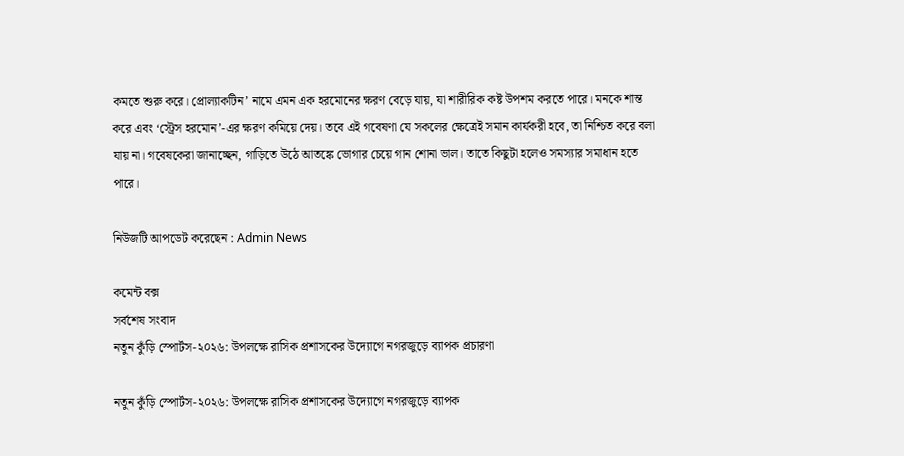কমতে শুরু করে। প্রোল্যাকটিন’ নামে এমন এক হরমোনের ক্ষরণ বেড়ে যায়, যা শারীরিক কষ্ট উপশম করতে পারে। মনকে শান্ত করে এবং ‘স্ট্রেস হরমোন’-এর ক্ষরণ কমিয়ে দেয়। তবে এই গবেষণা যে সকলের ক্ষেত্রেই সমান কার্যকরী হবে, তা নিশ্চিত করে বলা যায় না। গবেষকেরা জানাচ্ছেন, গাড়িতে উঠে আতঙ্কে ভোগার চেয়ে গান শোনা ভাল। তাতে কিছুটা হলেও সমস্যার সমাধান হতে পারে।

নিউজটি আপডেট করেছেন : Admin News

কমেন্ট বক্স
সর্বশেষ সংবাদ
নতুন কুঁড়ি স্পোর্টস-২০২৬: উপলক্ষে রাসিক প্রশাসকের উদ্যোগে নগরজুড়ে ব্যাপক প্রচারণা

নতুন কুঁড়ি স্পোর্টস-২০২৬: উপলক্ষে রাসিক প্রশাসকের উদ্যোগে নগরজুড়ে ব্যাপক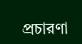প্রচারণা